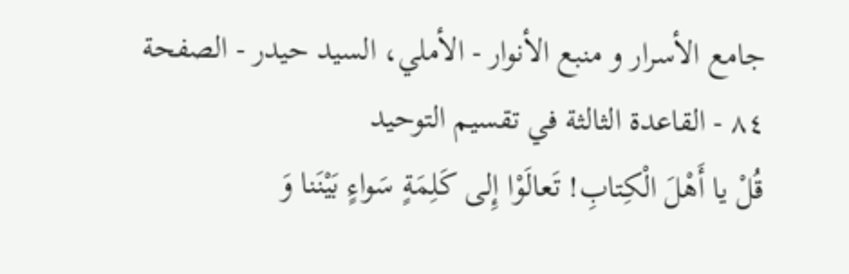جامع الأسرار و منبع الأنوار - الأملي، السيد حيدر - الصفحة ٨٤ - القاعدة الثالثة في تقسيم التوحيد
قُلْ يا أَهْلَ الْكِتابِ! تَعالَوْا إِلى كَلِمَةٍ سَواءٍ بَيْنَنا وَ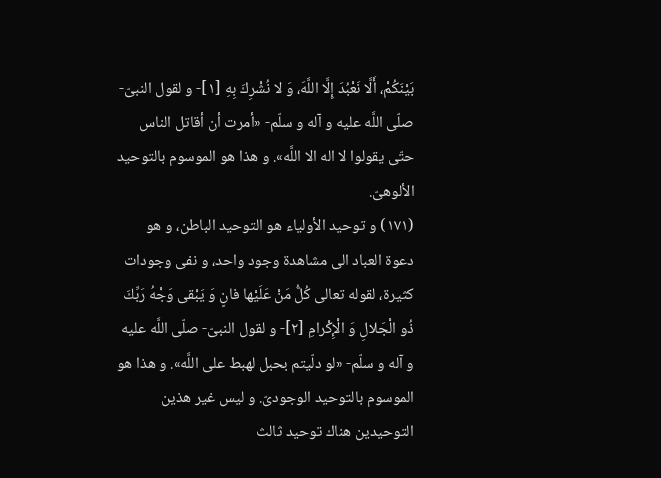بَيْنَكُمْ، أَلَّا نَعْبُدَ إِلَّا اللَّهَ، وَ لا نُشْرِكَ بِهِ [١]- و لقول النبىّ- صلّى اللَّه عليه و آله و سلّم- «أمرت أن أقاتل الناس حتّى يقولوا لا اله الا اللَّه». و هذا هو الموسوم بالتوحيد الألوهىّ.
(١٧١) و توحيد الأولياء هو التوحيد الباطن، و هو دعوة العباد الى مشاهدة وجود واحد، و نفى وجودات كثيرة، لقوله تعالى كُلُّ مَنْ عَلَيْها فانٍ وَ يَبْقى وَجْهُ رَبِّكَ ذُو الْجَلالِ وَ الْإِكْرامِ [٢]- و لقول النبىّ- صلّى اللَّه عليه و آله و سلّم- «لو دلّيتم بحبل لهبط على اللَّه». و هذا هو الموسوم بالتوحيد الوجودىّ. و ليس غير هذين التوحيدين هناك توحيد ثالث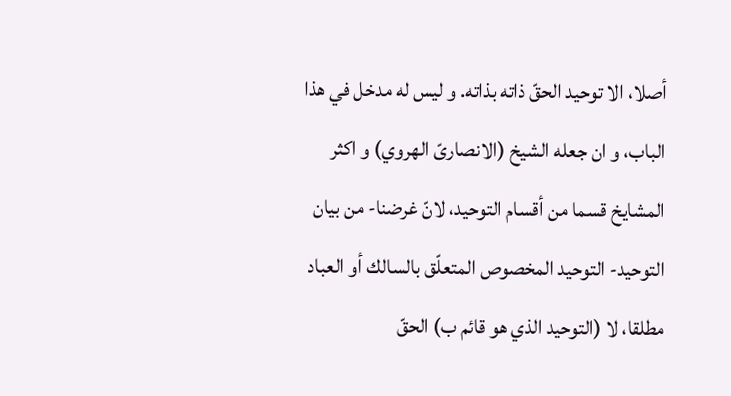أصلا، الا توحيد الحقّ ذاته بذاته. و ليس له مدخل في هذا الباب، و ان جعله الشيخ (الانصارىّ الهروي) و اكثر المشايخ قسما من أقسام التوحيد، لانّ غرضنا- من بيان التوحيد- التوحيد المخصوص المتعلّق بالسالك أو العباد مطلقا، لا (التوحيد الذي هو قائم ب) الحقّ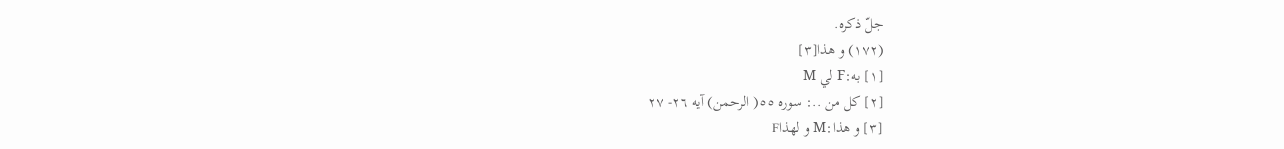جلّ ذكره.
(١٧٢) و هذا[٣]
[١] به:F لي M
[٢] كل من ..: سوره ٥٥( الرحمن) آيه ٢٦- ٢٧
[٣] و هذا:M و لهذاF